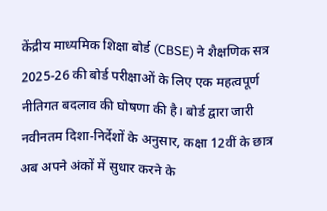केंद्रीय माध्यमिक शिक्षा बोर्ड (CBSE) ने शैक्षणिक सत्र 2025-26 की बोर्ड परीक्षाओं के लिए एक महत्वपूर्ण नीतिगत बदलाव की घोषणा की है। बोर्ड द्वारा जारी नवीनतम दिशा-निर्देशों के अनुसार, कक्षा 12वीं के छात्र अब अपने अंकों में सुधार करने के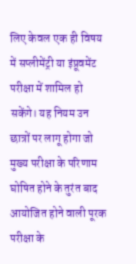लिए केवल एक ही विषय में सप्लीमेंट्री या इंप्रूवमेंट परीक्षा में शामिल हो सकेंगे। यह नियम उन छात्रों पर लागू होगा जो मुख्य परीक्षा के परिणाम घोषित होने के तुरंत बाद आयोजित होने वाली पूरक परीक्षा के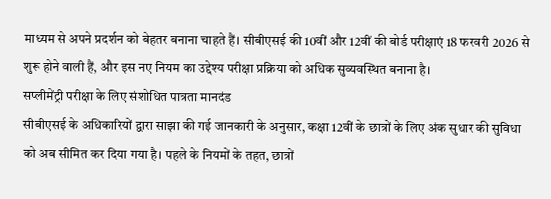माध्यम से अपने प्रदर्शन को बेहतर बनाना चाहते हैं। सीबीएसई की 10वीं और 12वीं की बोर्ड परीक्षाएं 18 फरवरी 2026 से शुरू होने वाली हैं, और इस नए नियम का उद्देश्य परीक्षा प्रक्रिया को अधिक सुव्यवस्थित बनाना है।
सप्लीमेंट्री परीक्षा के लिए संशोधित पात्रता मानदंड
सीबीएसई के अधिकारियों द्वारा साझा की गई जानकारी के अनुसार, कक्षा 12वीं के छात्रों के लिए अंक सुधार की सुविधा को अब सीमित कर दिया गया है। पहले के नियमों के तहत, छात्रों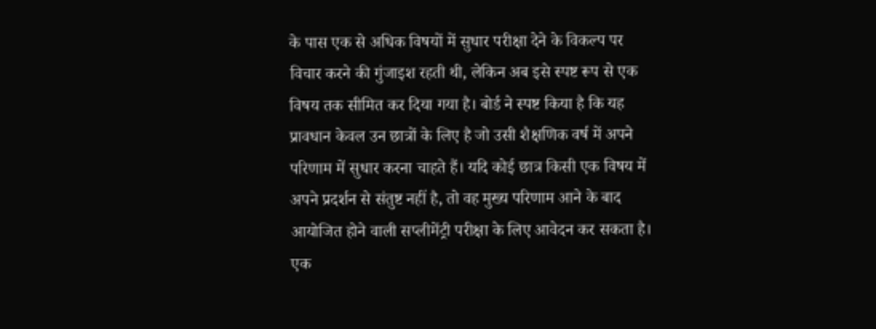के पास एक से अधिक विषयों में सुधार परीक्षा देने के विकल्प पर विचार करने की गुंजाइश रहती थी, लेकिन अब इसे स्पष्ट रूप से एक विषय तक सीमित कर दिया गया है। बोर्ड ने स्पष्ट किया है कि यह प्रावधान केवल उन छात्रों के लिए है जो उसी शैक्षणिक वर्ष में अपने परिणाम में सुधार करना चाहते हैं। यदि कोई छात्र किसी एक विषय में अपने प्रदर्शन से संतुष्ट नहीं है, तो वह मुख्य परिणाम आने के बाद आयोजित होने वाली सप्लीमेंट्री परीक्षा के लिए आवेदन कर सकता है।
एक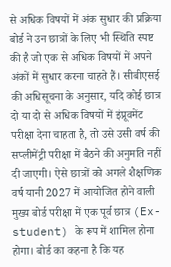से अधिक विषयों में अंक सुधार की प्रक्रिया
बोर्ड ने उन छात्रों के लिए भी स्थिति स्पष्ट की है जो एक से अधिक विषयों में अपने अंकों में सुधार करना चाहते हैं। सीबीएसई की अधिसूचना के अनुसार, यदि कोई छात्र दो या दो से अधिक विषयों में इंप्रूवमेंट परीक्षा देना चाहता है, तो उसे उसी वर्ष की सप्लीमेंट्री परीक्षा में बैठने की अनुमति नहीं दी जाएगी। ऐसे छात्रों को अगले शैक्षणिक वर्ष यानी 2027 में आयोजित होने वाली मुख्य बोर्ड परीक्षा में एक पूर्व छात्र (Ex-student) के रूप में शामिल होना होगा। बोर्ड का कहना है कि यह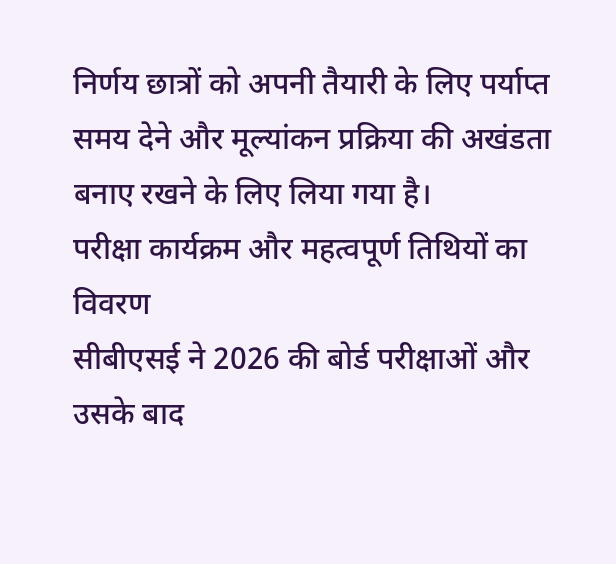निर्णय छात्रों को अपनी तैयारी के लिए पर्याप्त समय देने और मूल्यांकन प्रक्रिया की अखंडता बनाए रखने के लिए लिया गया है।
परीक्षा कार्यक्रम और महत्वपूर्ण तिथियों का विवरण
सीबीएसई ने 2026 की बोर्ड परीक्षाओं और उसके बाद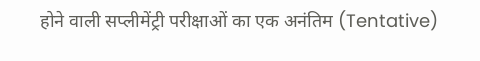होने वाली सप्लीमेंट्री परीक्षाओं का एक अनंतिम (Tentative)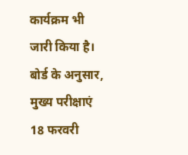कार्यक्रम भी जारी किया है। बोर्ड के अनुसार, मुख्य परीक्षाएं 18 फरवरी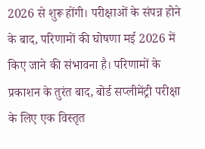2026 से शुरू होंगी। परीक्षाओं के संपन्न होने के बाद, परिणामों की घोषणा मई 2026 में किए जाने की संभावना है। परिणामों के प्रकाशन के तुरंत बाद, बोर्ड सप्लीमेंट्री परीक्षा के लिए एक विस्तृत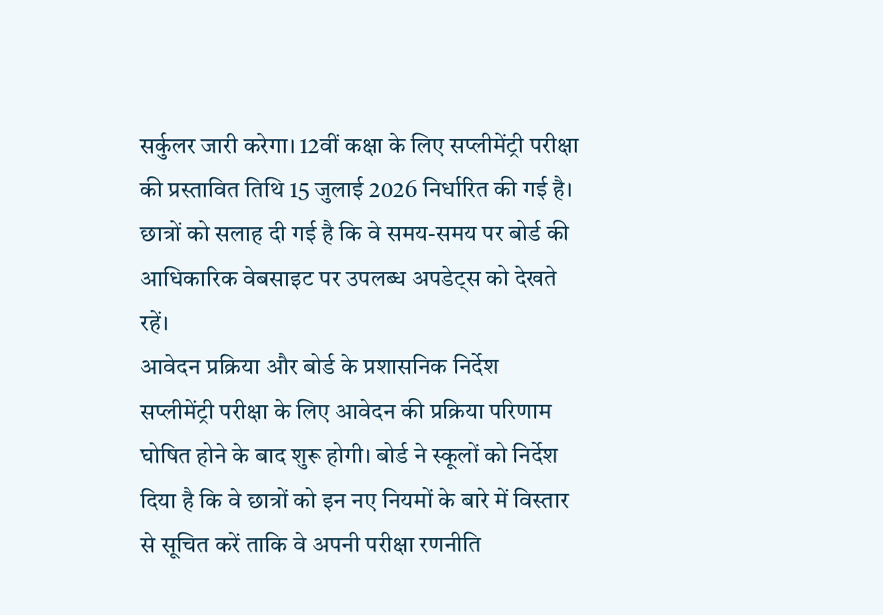सर्कुलर जारी करेगा। 12वीं कक्षा के लिए सप्लीमेंट्री परीक्षा की प्रस्तावित तिथि 15 जुलाई 2026 निर्धारित की गई है। छात्रों को सलाह दी गई है कि वे समय-समय पर बोर्ड की आधिकारिक वेबसाइट पर उपलब्ध अपडेट्स को देखते रहें।
आवेदन प्रक्रिया और बोर्ड के प्रशासनिक निर्देश
सप्लीमेंट्री परीक्षा के लिए आवेदन की प्रक्रिया परिणाम घोषित होने के बाद शुरू होगी। बोर्ड ने स्कूलों को निर्देश दिया है कि वे छात्रों को इन नए नियमों के बारे में विस्तार से सूचित करें ताकि वे अपनी परीक्षा रणनीति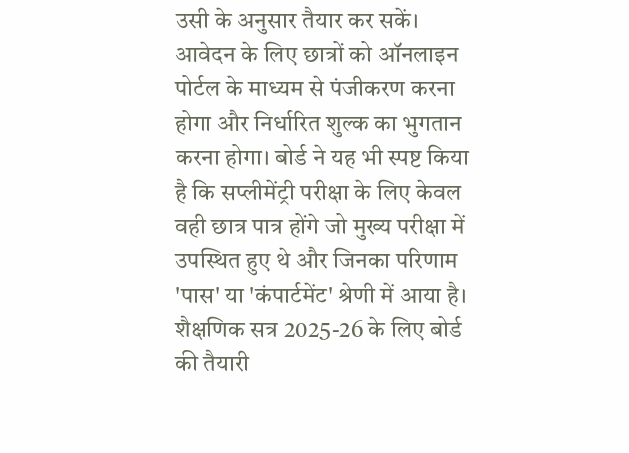उसी के अनुसार तैयार कर सकें। आवेदन के लिए छात्रों को ऑनलाइन पोर्टल के माध्यम से पंजीकरण करना होगा और निर्धारित शुल्क का भुगतान करना होगा। बोर्ड ने यह भी स्पष्ट किया है कि सप्लीमेंट्री परीक्षा के लिए केवल वही छात्र पात्र होंगे जो मुख्य परीक्षा में उपस्थित हुए थे और जिनका परिणाम 'पास' या 'कंपार्टमेंट' श्रेणी में आया है।
शैक्षणिक सत्र 2025-26 के लिए बोर्ड की तैयारी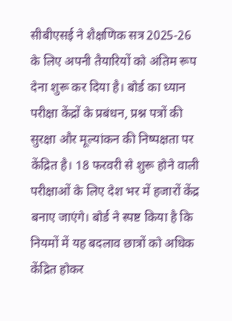सीबीएसई ने शैक्षणिक सत्र 2025-26 के लिए अपनी तैयारियों को अंतिम रूप देना शुरू कर दिया है। बोर्ड का ध्यान परीक्षा केंद्रों के प्रबंधन, प्रश्न पत्रों की सुरक्षा और मूल्यांकन की निष्पक्षता पर केंद्रित है। 18 फरवरी से शुरू होने वाली परीक्षाओं के लिए देश भर में हजारों केंद्र बनाए जाएंगे। बोर्ड ने स्पष्ट किया है कि नियमों में यह बदलाव छात्रों को अधिक केंद्रित होकर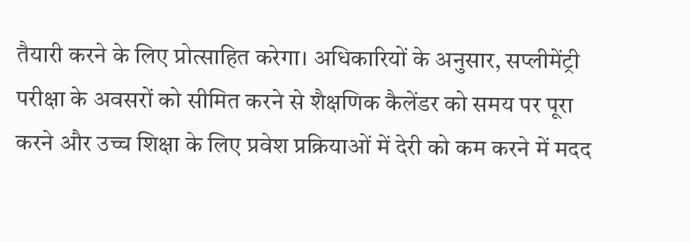तैयारी करने के लिए प्रोत्साहित करेगा। अधिकारियों के अनुसार, सप्लीमेंट्री परीक्षा के अवसरों को सीमित करने से शैक्षणिक कैलेंडर को समय पर पूरा करने और उच्च शिक्षा के लिए प्रवेश प्रक्रियाओं में देरी को कम करने में मदद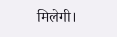मिलेगी।